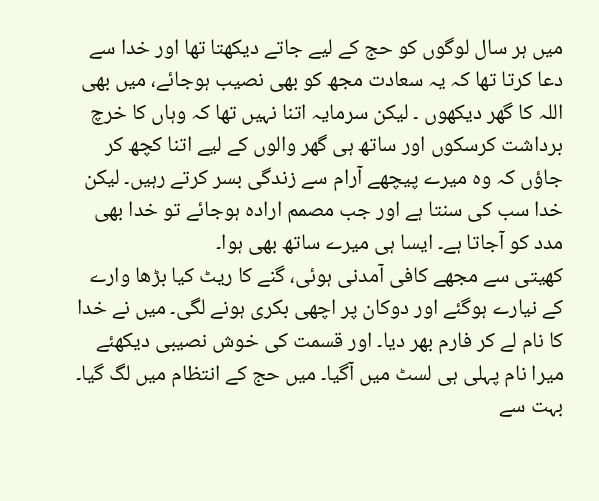میں ہر سال لوگوں کو حج کے لیے جاتے دیکھتا تھا اور خدا سے دعا کرتا تھا کہ یہ سعادت مجھ کو بھی نصیب ہوجائے، میں بھی اللہ کا گھر دیکھوں ۔ لیکن سرمایہ اتنا نہیں تھا کہ وہاں کا خرچ برداشت کرسکوں اور ساتھ ہی گھر والوں کے لیے اتنا کچھ کر جاؤں کہ وہ میرے پیچھے آرام سے زندگی بسر کرتے رہیں۔ لیکن خدا سب کی سنتا ہے اور جب مصمم ارادہ ہوجائے تو خدا بھی مدد کو آجاتا ہے۔ ایسا ہی میرے ساتھ بھی ہوا۔
کھیتی سے مجھے کافی آمدنی ہوئی، گنے کا ریٹ کیا بڑھا وارے کے نیارے ہوگئے اور دوکان پر اچھی بکری ہونے لگی۔ میں نے خدا کا نام لے کر فارم بھر دیا۔ اور قسمت کی خوش نصیبی دیکھئے میرا نام پہلی ہی لسٹ میں آگیا۔ میں حج کے انتظام میں لگ گیا۔ بہت سے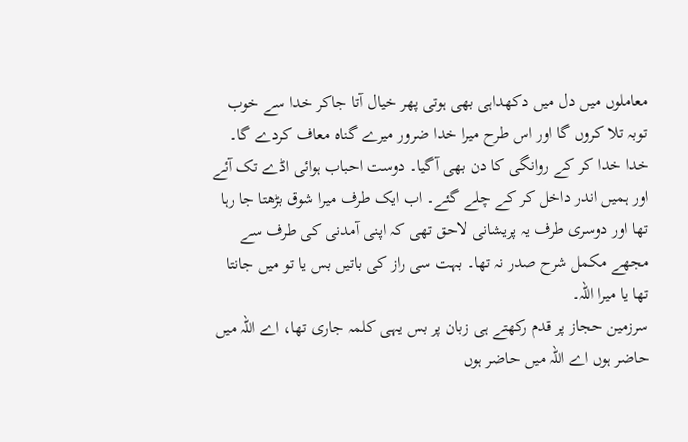معاملوں میں دل میں دکھداہی بھی ہوتی پھر خیال آتا جاکر خدا سے خوب توبہ تلا کروں گا اور اس طرح میرا خدا ضرور میرے گناہ معاف کردے گا۔ خدا خدا کر کے روانگی کا دن بھی آگیا۔ دوست احباب ہوائی اڈے تک آئے اور ہمیں اندر داخل کر کے چلے گئے۔ اب ایک طرف میرا شوق بڑھتا جا رہا تھا اور دوسری طرف یہ پریشانی لاحق تھی کہ اپنی آمدنی کی طرف سے مجھے مکمل شرح صدر نہ تھا۔ بہت سی راز کی باتیں بس یا تو میں جانتا تھا یا میرا اللہ۔
سرزمین حجاز پر قدم رکھتے ہی زبان پر بس یہی کلمہ جاری تھا، اے اللہ میں حاضر ہوں اے اللہ میں حاضر ہوں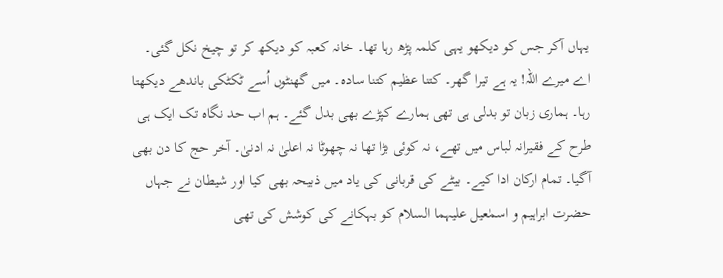یہاں آکر جس کو دیکھو یہی کلمہ پڑھ رہا تھا۔ خانہ کعبہ کو دیکھ کر تو چیخ نکل گئی۔ اے میرے اللہ! یہ ہے تیرا گھر۔ کتنا عظیم کتنا سادہ۔ میں گھنٹوں اُسے ٹکٹکی باندھے دیکھتا رہا۔ ہماری زبان تو بدلی ہی تھی ہمارے کپڑے بھی بدل گئے۔ ہم اب حد نگاہ تک ایک ہی طرح کے فقیرانہ لباس میں تھے، نہ کوئی بڑا تھا نہ چھوٹا نہ اعلیٰ نہ ادنیٰ۔ آخر حج کا دن بھی آگیا۔ تمام ارکان ادا کیے۔ بیٹے کی قربانی کی یاد میں ذبیحہ بھی کیا اور شیطان نے جہاں حضرت ابراہیم و اسمٰعیل علیہما السلام کو بہکانے کی کوشش کی تھی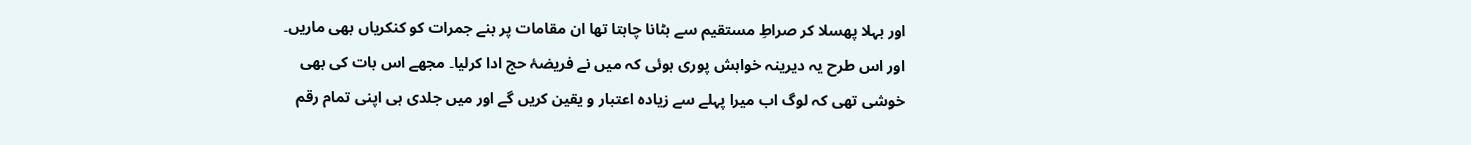اور بہلا پھسلا کر صراطِ مستقیم سے ہٹانا چاہتا تھا ان مقامات پر بنے جمرات کو کنکریاں بھی ماریں۔ اور اس طرح یہ دیرینہ خواہش پوری ہوئی کہ میں نے فریضۂ حج ادا کرلیا۔ مجھے اس بات کی بھی خوشی تھی کہ لوگ اب میرا پہلے سے زیادہ اعتبار و یقین کریں گے اور میں جلدی ہی اپنی تمام رقم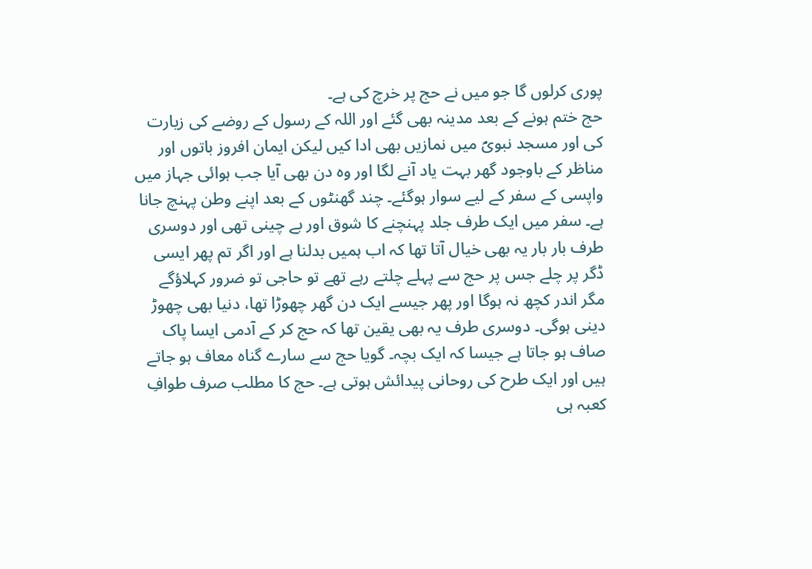پوری کرلوں گا جو میں نے حج پر خرچ کی ہے۔
حج ختم ہونے کے بعد مدینہ بھی گئے اور اللہ کے رسول کے روضے کی زیارت کی اور مسجد نبویؐ میں نمازیں بھی ادا کیں لیکن ایمان افروز باتوں اور مناظر کے باوجود گھر بہت یاد آنے لگا اور وہ دن بھی آیا جب ہوائی جہاز میں واپسی کے سفر کے لیے سوار ہوگئے۔ چند گھنٹوں کے بعد اپنے وطن پہنچ جانا ہے۔ سفر میں ایک طرف جلد پہنچنے کا شوق اور بے چینی تھی اور دوسری طرف بار بار یہ بھی خیال آتا تھا کہ اب ہمیں بدلنا ہے اور اگر تم پھر ایسی ڈگر پر چلے جس پر حج سے پہلے چلتے رہے تھے تو حاجی تو ضرور کہلاؤگے مگر اندر کچھ نہ ہوگا اور پھر جیسے ایک دن گھر چھوڑا تھا، دنیا بھی چھوڑ دینی ہوگی۔ دوسری طرف یہ بھی یقین تھا کہ حج کر کے آدمی ایسا پاک صاف ہو جاتا ہے جیسا کہ ایک بچہ۔ گویا حج سے سارے گناہ معاف ہو جاتے ہیں اور ایک طرح کی روحانی پیدائش ہوتی ہے۔ حج کا مطلب صرف طوافِ کعبہ ہی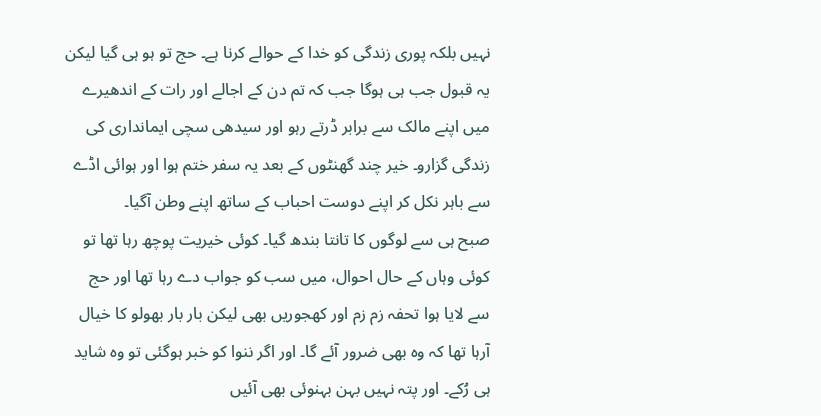نہیں بلکہ پوری زندگی کو خدا کے حوالے کرنا ہے۔ حج تو ہو ہی گیا لیکن یہ قبول جب ہی ہوگا جب کہ تم دن کے اجالے اور رات کے اندھیرے میں اپنے مالک سے برابر ڈرتے رہو اور سیدھی سچی ایمانداری کی زندگی گزارو۔ خیر چند گھنٹوں کے بعد یہ سفر ختم ہوا اور ہوائی اڈے سے باہر نکل کر اپنے دوست احباب کے ساتھ اپنے وطن آگیا۔
صبح ہی سے لوگوں کا تانتا بندھ گیا۔ کوئی خیریت پوچھ رہا تھا تو کوئی وہاں کے حال احوال، میں سب کو جواب دے رہا تھا اور حج سے لایا ہوا تحفہ زم زم اور کھجوریں بھی لیکن بار بار بھولو کا خیال آرہا تھا کہ وہ بھی ضرور آئے گا۔ اور اگر ننوا کو خبر ہوگئی تو وہ شاید ہی رُکے۔ اور پتہ نہیں بہن بہنوئی بھی آئیں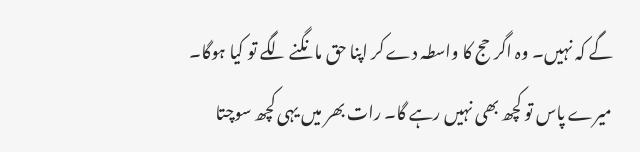گے کہ نہیں۔ وہ اگر حج کا واسطہ دے کر اپنا حق مانگنے لگے تو کیا ہوگا۔ میرے پاس تو کچھ بھی نہیں رہے گا۔ رات بھر میں یہی کچھ سوچتا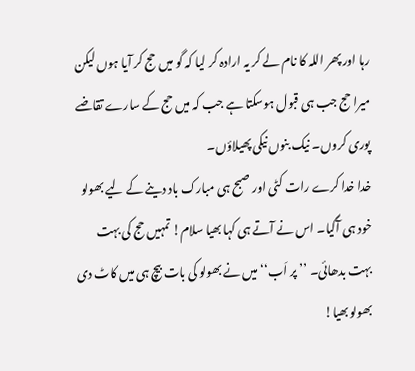رہا اور پھر اللہ کا نام لے کر یہ ارادہ کر لیا کہ گو میں حج کر آیا ہوں لیکن میرا حج جب ہی قبول ہوسکتا ہے جب کہ میں حج کے سارے تقاضے پوری کروں۔ نیک بنوں نیکی پھیلاؤں۔
خدا خدا کرے رات کٹی اور صبح ہی مبارک باد دینے کے لیے بھولو خود ہی آگیا۔ اس نے آتے ہی کہا بھیا سلام! تمہیں حج کی بہت بہت بدھائی۔ ’’ پر اَب‘‘ میں نے بھولو کی بات بیچ ہی میں کاٹ دی بھولو بھیا!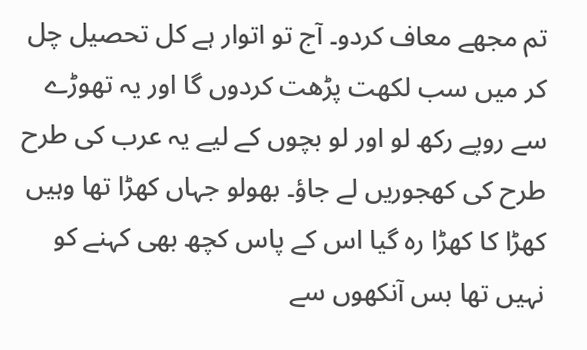تم مجھے معاف کردو۔ آج تو اتوار ہے کل تحصیل چل کر میں سب لکھت پڑھت کردوں گا اور یہ تھوڑے سے روپے رکھ لو اور لو بچوں کے لیے یہ عرب کی طرح طرح کی کھجوریں لے جاؤ۔ بھولو جہاں کھڑا تھا وہیں کھڑا کا کھڑا رہ گیا اس کے پاس کچھ بھی کہنے کو نہیں تھا بس آنکھوں سے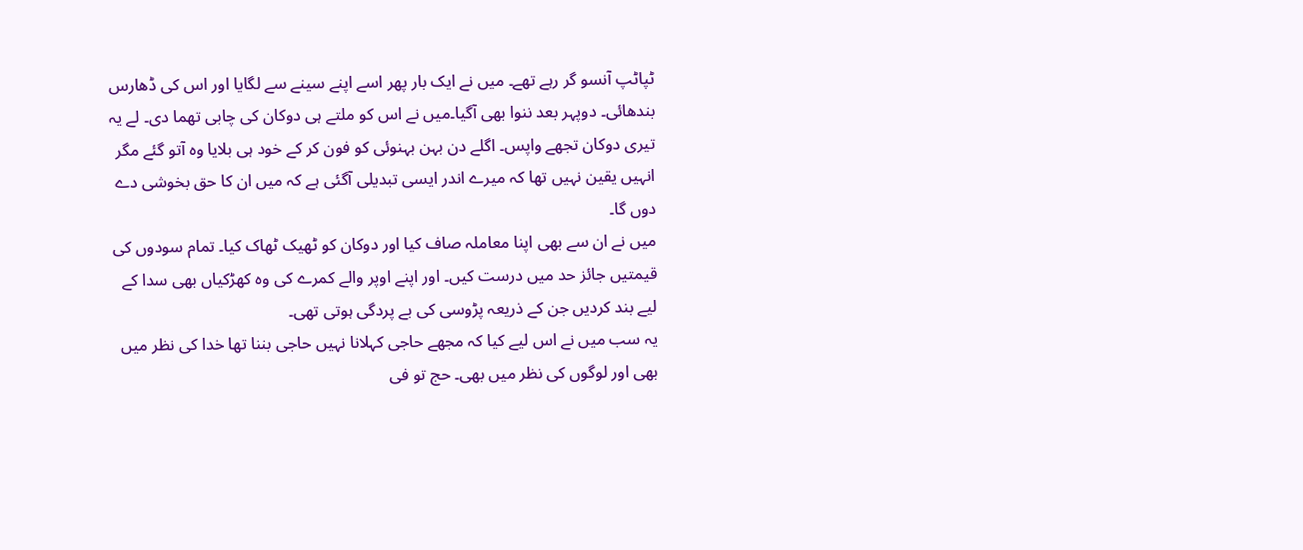ٹپاٹپ آنسو گر رہے تھے۔ میں نے ایک بار پھر اسے اپنے سینے سے لگایا اور اس کی ڈھارس بندھائی۔ دوپہر بعد ننوا بھی آگیا۔میں نے اس کو ملتے ہی دوکان کی چابی تھما دی۔ لے یہ تیری دوکان تجھے واپس۔ اگلے دن بہن بہنوئی کو فون کر کے خود ہی بلایا وہ آتو گئے مگر انہیں یقین نہیں تھا کہ میرے اندر ایسی تبدیلی آگئی ہے کہ میں ان کا حق بخوشی دے دوں گا۔
میں نے ان سے بھی اپنا معاملہ صاف کیا اور دوکان کو ٹھیک ٹھاک کیا۔ تمام سودوں کی قیمتیں جائز حد میں درست کیں۔ اور اپنے اوپر والے کمرے کی وہ کھڑکیاں بھی سدا کے لیے بند کردیں جن کے ذریعہ پڑوسی کی بے پردگی ہوتی تھی۔
یہ سب میں نے اس لیے کیا کہ مجھے حاجی کہلانا نہیں حاجی بننا تھا خدا کی نظر میں بھی اور لوگوں کی نظر میں بھی۔ حج تو فی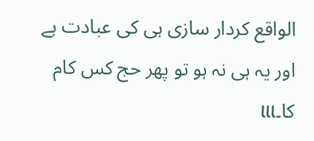الواقع کردار سازی ہی کی عبادت ہے اور یہ ہی نہ ہو تو پھر حج کس کام کا۔lll